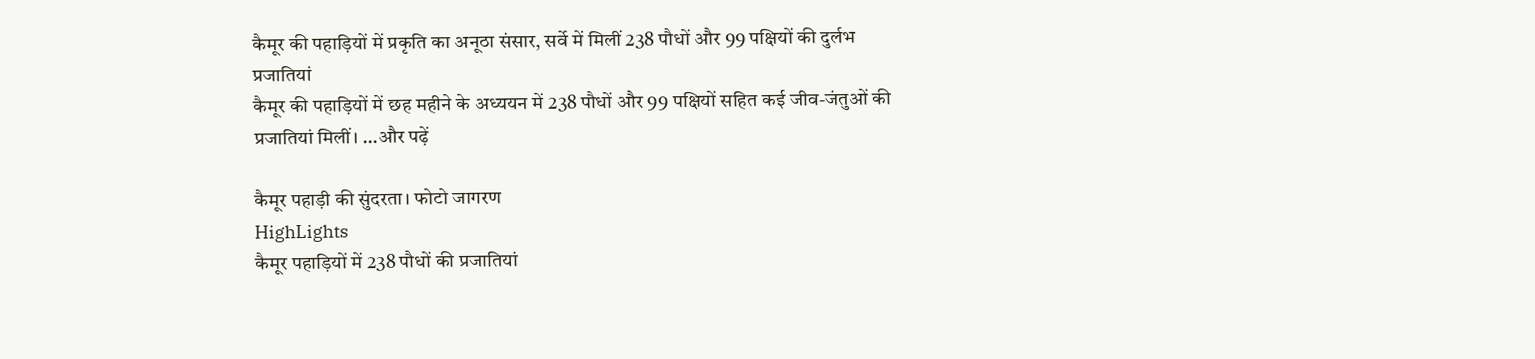कैमूर की पहाड़ियों में प्रकृति का अनूठा संसार, सर्वे में मिलीं 238 पौधों और 99 पक्षियों की दुर्लभ प्रजातियां
कैमूर की पहाड़ियों में छह महीने के अध्ययन में 238 पौधों और 99 पक्षियों सहित कई जीव-जंतुओं की प्रजातियां मिलीं। ...और पढ़ें

कैमूर पहाड़ी की सुंदरता। फोटो जागरण
HighLights
कैमूर पहाड़ियों में 238 पौधों की प्रजातियां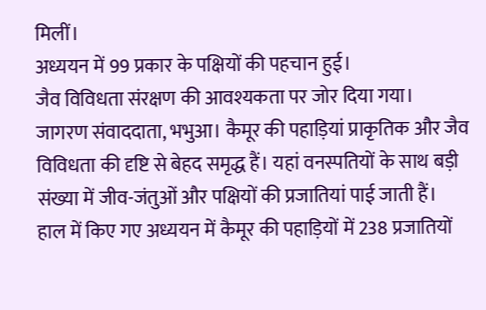मिलीं।
अध्ययन में 99 प्रकार के पक्षियों की पहचान हुई।
जैव विविधता संरक्षण की आवश्यकता पर जोर दिया गया।
जागरण संवाददाता, भभुआ। कैमूर की पहाड़ियां प्राकृतिक और जैव विविधता की दृष्टि से बेहद समृद्ध हैं। यहां वनस्पतियों के साथ बड़ी संख्या में जीव-जंतुओं और पक्षियों की प्रजातियां पाई जाती हैं।
हाल में किए गए अध्ययन में कैमूर की पहाड़ियों में 238 प्रजातियों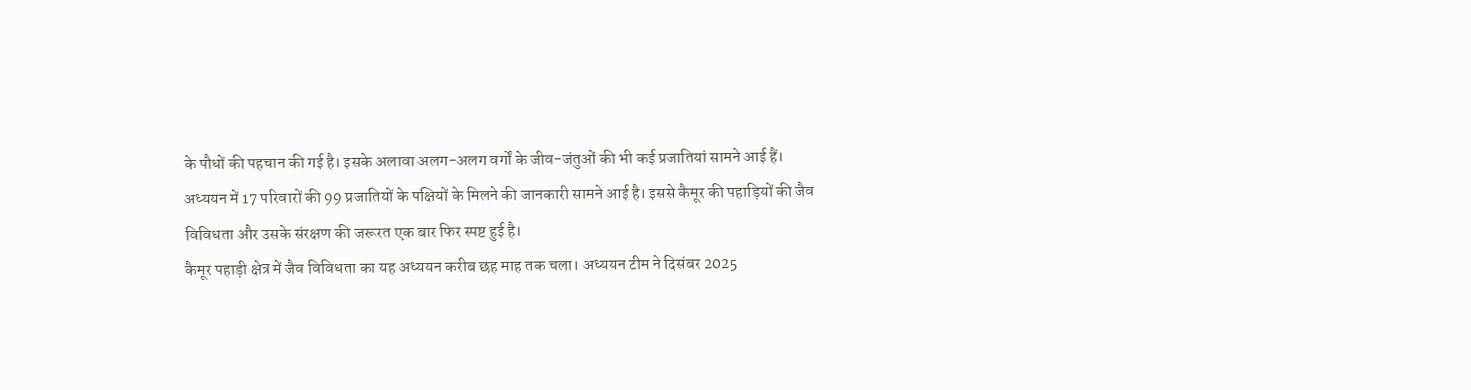के पौधों की पहचान की गई है। इसके अलावा अलग-अलग वर्गों के जीव-जंतुओं की भी कई प्रजातियां सामने आई हैं।
अध्ययन में 17 परिवारों की 99 प्रजातियों के पक्षियों के मिलने की जानकारी सामने आई है। इससे कैमूर की पहाड़ियों की जैव विविधता और उसके संरक्षण की जरूरत एक बार फिर स्पष्ट हुई है।
कैमूर पहाड़ी क्षेत्र में जैव विविधता का यह अध्ययन करीब छह माह तक चला। अध्ययन टीम ने दिसंबर 2025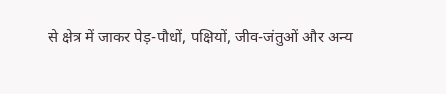से क्षेत्र में जाकर पेड़-पौधों, पक्षियों, जीव-जंतुओं और अन्य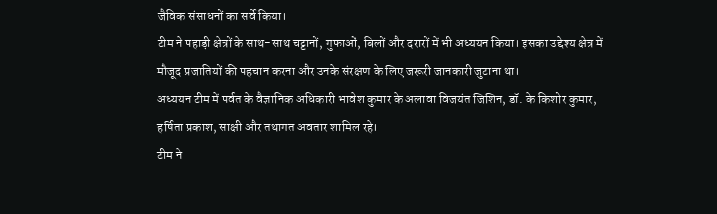जैविक संसाधनों का सर्वे किया।
टीम ने पहाड़ी क्षेत्रों के साथ-साथ चट्टानों, गुफाओं, बिलों और दरारों में भी अध्ययन किया। इसका उद्देश्य क्षेत्र में मौजूद प्रजातियों की पहचान करना और उनके संरक्षण के लिए जरूरी जानकारी जुटाना था।
अध्ययन टीम में पर्वत के वैज्ञानिक अधिकारी भावेश कुमार के अलावा विजयंत जिशिन, डॉ. के किशोर कुमार, हर्षिता प्रकाश, साक्षी और तथागत अवतार शामिल रहे।
टीम ने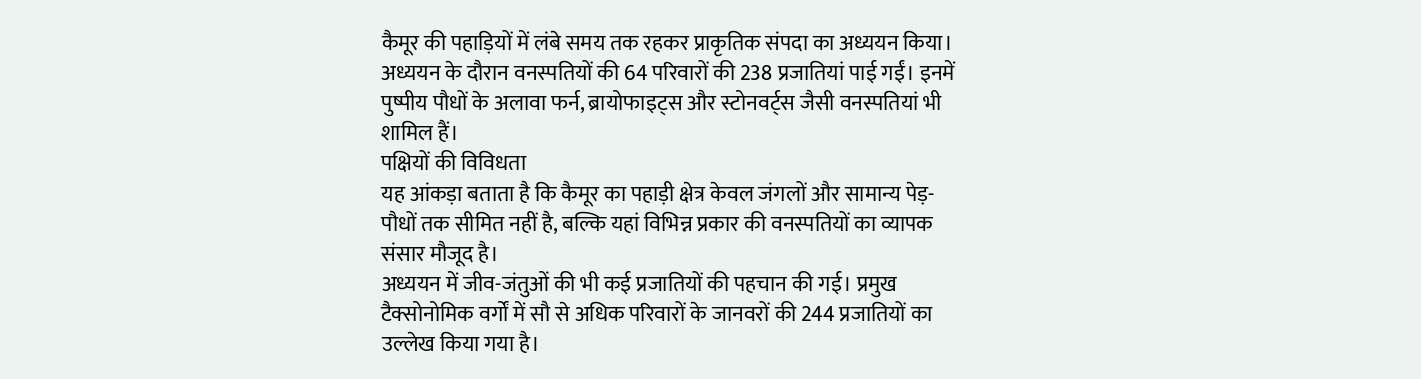कैमूर की पहाड़ियों में लंबे समय तक रहकर प्राकृतिक संपदा का अध्ययन किया। अध्ययन के दौरान वनस्पतियों की 64 परिवारों की 238 प्रजातियां पाई गईं। इनमें पुष्पीय पौधों के अलावा फर्न, ब्रायोफाइट्स और स्टोनवर्ट्स जैसी वनस्पतियां भी शामिल हैं।
पक्षियों की विविधता
यह आंकड़ा बताता है कि कैमूर का पहाड़ी क्षेत्र केवल जंगलों और सामान्य पेड़-पौधों तक सीमित नहीं है, बल्कि यहां विभिन्न प्रकार की वनस्पतियों का व्यापक संसार मौजूद है।
अध्ययन में जीव-जंतुओं की भी कई प्रजातियों की पहचान की गई। प्रमुख टैक्सोनोमिक वर्गों में सौ से अधिक परिवारों के जानवरों की 244 प्रजातियों का उल्लेख किया गया है।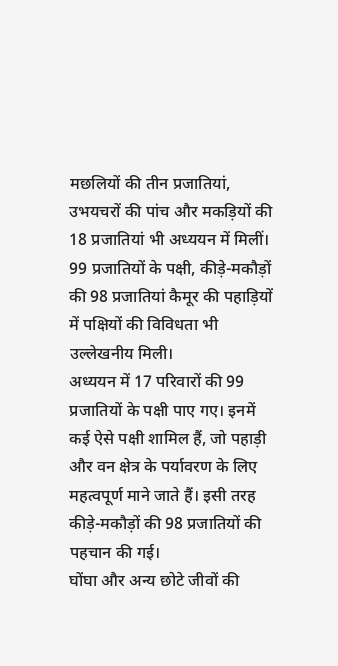मछलियों की तीन प्रजातियां, उभयचरों की पांच और मकड़ियों की 18 प्रजातियां भी अध्ययन में मिलीं। 99 प्रजातियों के पक्षी, कीड़े-मकौड़ों की 98 प्रजातियां कैमूर की पहाड़ियों में पक्षियों की विविधता भी उल्लेखनीय मिली।
अध्ययन में 17 परिवारों की 99 प्रजातियों के पक्षी पाए गए। इनमें कई ऐसे पक्षी शामिल हैं, जो पहाड़ी और वन क्षेत्र के पर्यावरण के लिए महत्वपूर्ण माने जाते हैं। इसी तरह कीड़े-मकौड़ों की 98 प्रजातियों की पहचान की गई।
घोंघा और अन्य छोटे जीवों की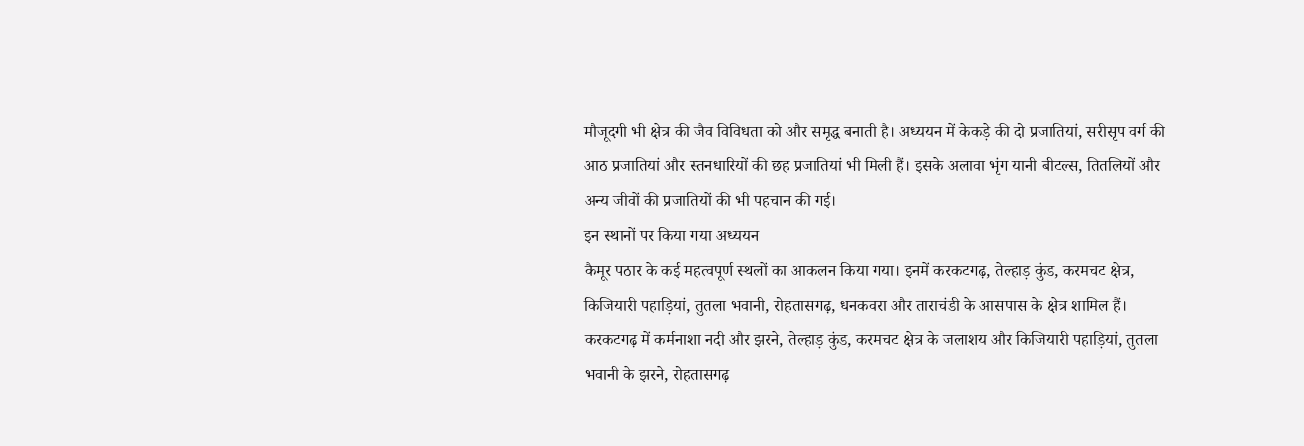मौजूदगी भी क्षेत्र की जैव विविधता को और समृद्ध बनाती है। अध्ययन में केकड़े की दो प्रजातियां, सरीसृप वर्ग की आठ प्रजातियां और स्तनधारियों की छह प्रजातियां भी मिली हैं। इसके अलावा भृंग यानी बीटल्स, तितलियों और अन्य जीवों की प्रजातियों की भी पहचान की गई।
इन स्थानों पर किया गया अध्ययन
कैमूर पठार के कई महत्वपूर्ण स्थलों का आकलन किया गया। इनमें करकटगढ़, तेल्हाड़ कुंड, करमचट क्षेत्र, किजियारी पहाड़ियां, तुतला भवानी, रोहतासगढ़, धनकवरा और ताराचंडी के आसपास के क्षेत्र शामिल हैं।
करकटगढ़ में कर्मनाशा नदी और झरने, तेल्हाड़ कुंड, करमचट क्षेत्र के जलाशय और किजियारी पहाड़ियां, तुतला भवानी के झरने, रोहतासगढ़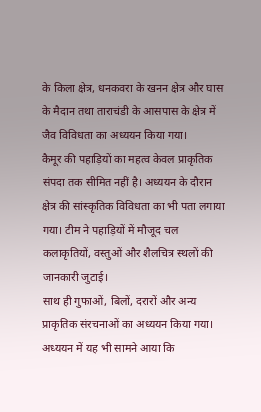के किला क्षेत्र, धनकवरा के खनन क्षेत्र और घास के मैदान तथा ताराचंडी के आसपास के क्षेत्र में जैव विविधता का अध्ययन किया गया।
कैमूर की पहाड़ियों का महत्व केवल प्राकृतिक संपदा तक सीमित नहीं है। अध्ययन के दौरान क्षेत्र की सांस्कृतिक विविधता का भी पता लगाया गया। टीम ने पहाड़ियों में मौजूद चल कलाकृतियों, वस्तुओं और शैलचित्र स्थलों की जानकारी जुटाई।
साथ ही गुफाओं, बिलों, दरारों और अन्य प्राकृतिक संरचनाओं का अध्ययन किया गया। अध्ययन में यह भी सामने आया कि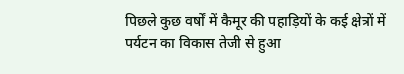पिछले कुछ वर्षों में कैमूर की पहाड़ियों के कई क्षेत्रों में पर्यटन का विकास तेजी से हुआ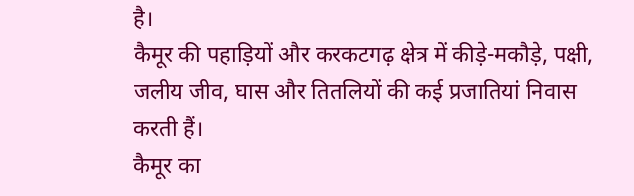है।
कैमूर की पहाड़ियों और करकटगढ़ क्षेत्र में कीड़े-मकौड़े, पक्षी, जलीय जीव, घास और तितलियों की कई प्रजातियां निवास करती हैं।
कैमूर का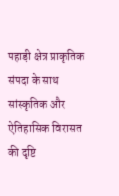पहाड़ी क्षेत्र प्राकृतिक संपदा के साथ सांस्कृतिक और ऐतिहासिक विरासत की दृष्टि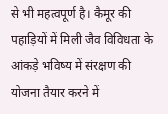से भी महत्वपूर्ण है। कैमूर की पहाड़ियों में मिली जैव विविधता के आंकड़े भविष्य में संरक्षण की योजना तैयार करने में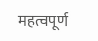महत्वपूर्ण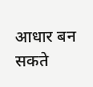आधार बन सकते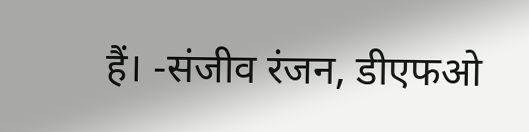हैं। -संजीव रंजन, डीएफओ